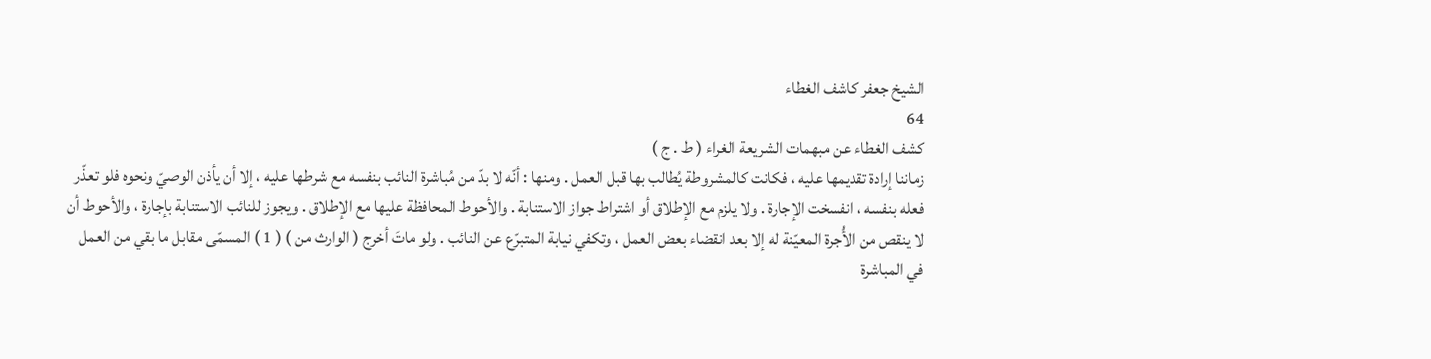الشيخ جعفر كاشف الغطاء
64
كشف الغطاء عن مبهمات الشريعة الغراء ( ط . ج )
زماننا إرادة تقديمها عليه ، فكانت كالمشروطة يُطالب بها قبل العمل . ومنها : أنّه لا بدّ من مُباشرة النائب بنفسه مع شرطها عليه ، إلا أن يأذن الوصيّ ونحوه فلو تعذّر فعله بنفسه ، انفسخت الإجارة . ولا يلزم مع الإطلاق أو اشتراط جواز الاستنابة . والأحوط المحافظة عليها مع الإطلاق . ويجوز للنائب الاستنابة بإجارة ، والأحوط أن لا ينقص من الأُجرة المعيّنة له إلا بعد انقضاء بعض العمل ، وتكفي نيابة المتبرّع عن النائب . ولو ماتَ أخرج ( الوارث من ) ( 1 ) المسمّى مقابل ما بقي من العمل في المباشرة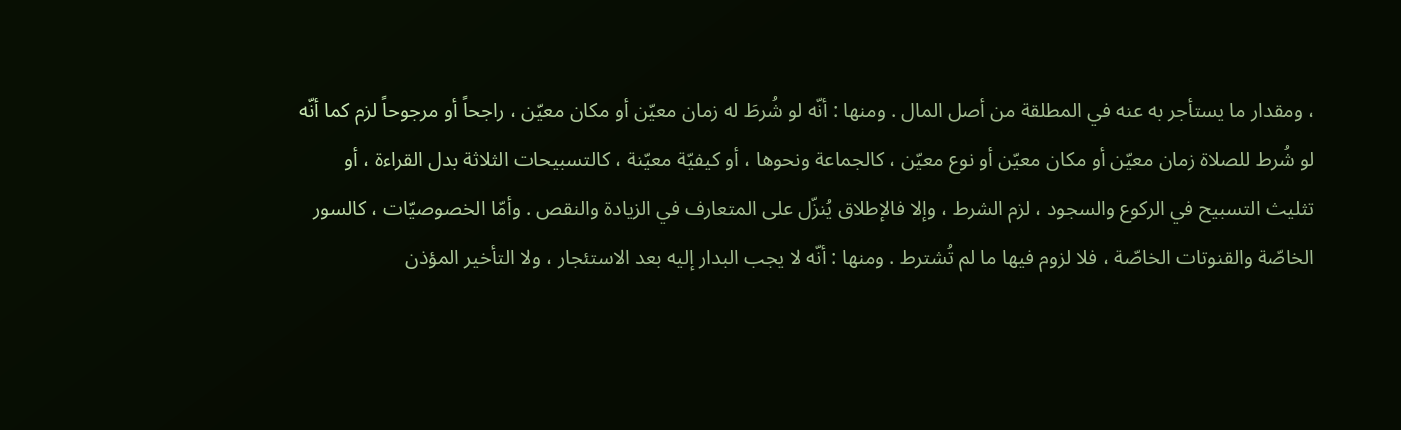، ومقدار ما يستأجر به عنه في المطلقة من أصل المال . ومنها : أنّه لو شُرطَ له زمان معيّن أو مكان معيّن ، راجحاً أو مرجوحاً لزم كما أنّه لو شُرط للصلاة زمان معيّن أو مكان معيّن أو نوع معيّن ، كالجماعة ونحوها ، أو كيفيّة معيّنة ، كالتسبيحات الثلاثة بدل القراءة ، أو تثليث التسبيح في الركوع والسجود ، لزم الشرط ، وإلا فالإطلاق يُنزّل على المتعارف في الزيادة والنقص . وأمّا الخصوصيّات ، كالسور الخاصّة والقنوتات الخاصّة ، فلا لزوم فيها ما لم تُشترط . ومنها : أنّه لا يجب البدار إليه بعد الاستئجار ، ولا التأخير المؤذن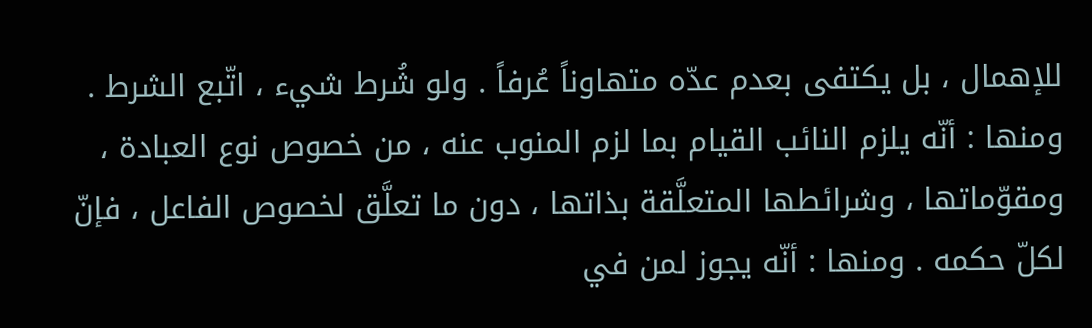للإهمال ، بل يكتفى بعدم عدّه متهاوناً عُرفاً . ولو شُرط شيء ، اتّبع الشرط . ومنها : أنّه يلزم النائب القيام بما لزم المنوب عنه ، من خصوص نوع العبادة ، ومقوّماتها ، وشرائطها المتعلَّقة بذاتها ، دون ما تعلَّق لخصوص الفاعل ، فإنّ لكلّ حكمه . ومنها : أنّه يجوز لمن في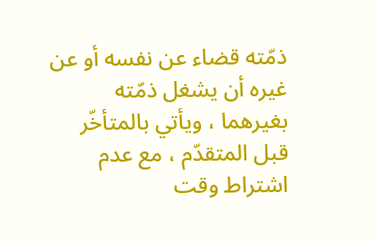ذمّته قضاء عن نفسه أو عن غيره أن يشغل ذمّته بغيرهما ، ويأتي بالمتأخّر قبل المتقدّم ، مع عدم اشتراط وقت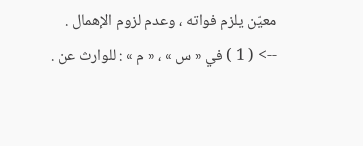معيّن يلزم فواته ، وعدم لزوم الإهمال .
--> ( 1 ) في « س » ، « م » : للوارث عن .